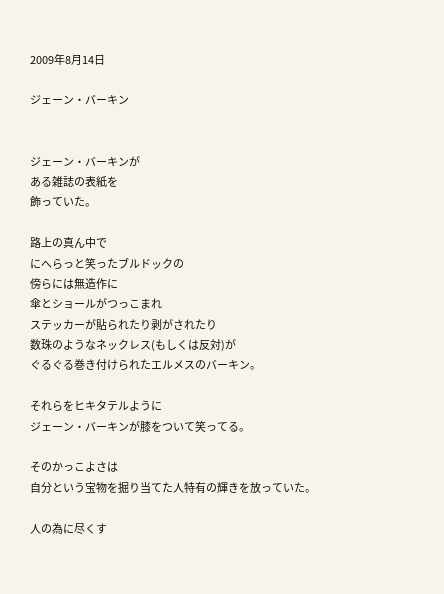2009年8月14日

ジェーン・バーキン


ジェーン・バーキンが
ある雑誌の表紙を
飾っていた。

路上の真ん中で
にへらっと笑ったブルドックの
傍らには無造作に
傘とショールがつっこまれ
ステッカーが貼られたり剥がされたり
数珠のようなネックレス(もしくは反対)が
ぐるぐる巻き付けられたエルメスのバーキン。

それらをヒキタテルように
ジェーン・バーキンが膝をついて笑ってる。

そのかっこよさは
自分という宝物を掘り当てた人特有の輝きを放っていた。

人の為に尽くす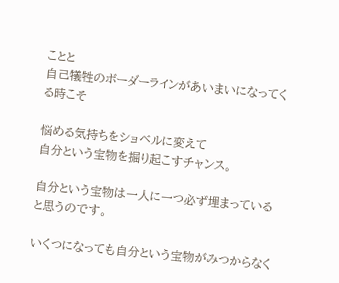ことと
自己犠牲のボーダーラインがあいまいになってくる時こそ

悩める気持ちをショベルに変えて
自分という宝物を掘り起こすチャンス。

自分という宝物は一人に一つ必ず埋まっていると思うのです。

いくつになっても自分という宝物がみつからなく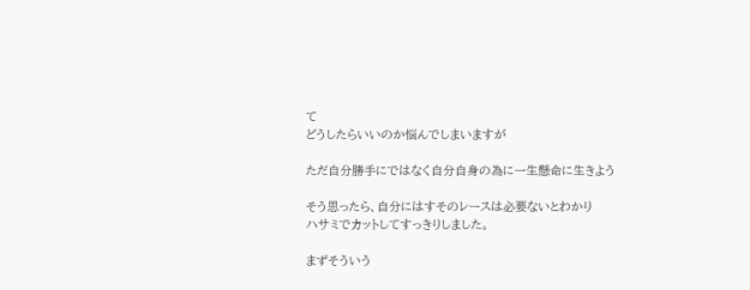て
どうしたらいいのか悩んでしまいますが

ただ自分勝手にではなく自分自身の為に一生懸命に生きよう

そう思ったら、自分にはすそのレースは必要ないとわかり
ハサミでカットしてすっきりしました。

まずそういう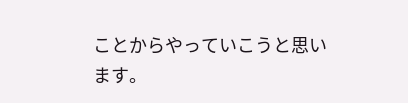ことからやっていこうと思います。